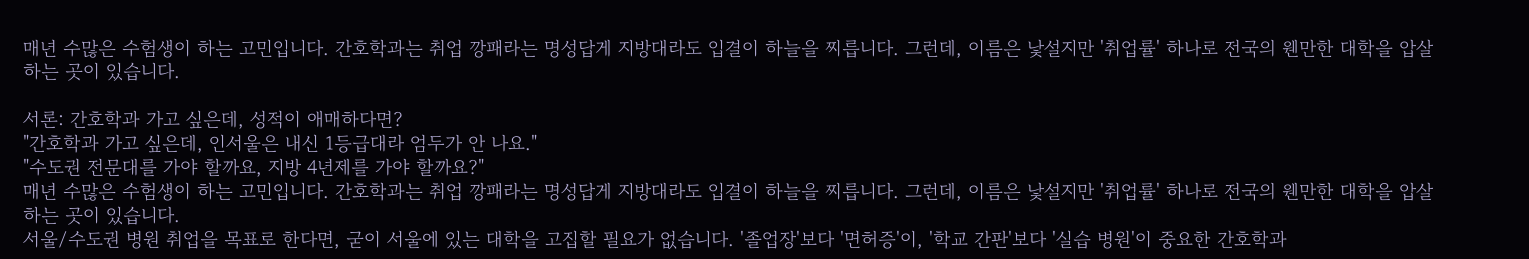매년 수많은 수험생이 하는 고민입니다. 간호학과는 취업 깡패라는 명성답게 지방대라도 입결이 하늘을 찌릅니다. 그런데, 이름은 낯설지만 '취업률' 하나로 전국의 웬만한 대학을 압살하는 곳이 있습니다.

서론: 간호학과 가고 싶은데, 성적이 애매하다면?
"간호학과 가고 싶은데, 인서울은 내신 1등급대라 엄두가 안 나요."
"수도권 전문대를 가야 할까요, 지방 4년제를 가야 할까요?"
매년 수많은 수험생이 하는 고민입니다. 간호학과는 취업 깡패라는 명성답게 지방대라도 입결이 하늘을 찌릅니다. 그런데, 이름은 낯설지만 '취업률' 하나로 전국의 웬만한 대학을 압살하는 곳이 있습니다.
서울/수도권 병원 취업을 목표로 한다면, 굳이 서울에 있는 대학을 고집할 필요가 없습니다. '졸업장'보다 '면허증'이, '학교 간판'보다 '실습 병원'이 중요한 간호학과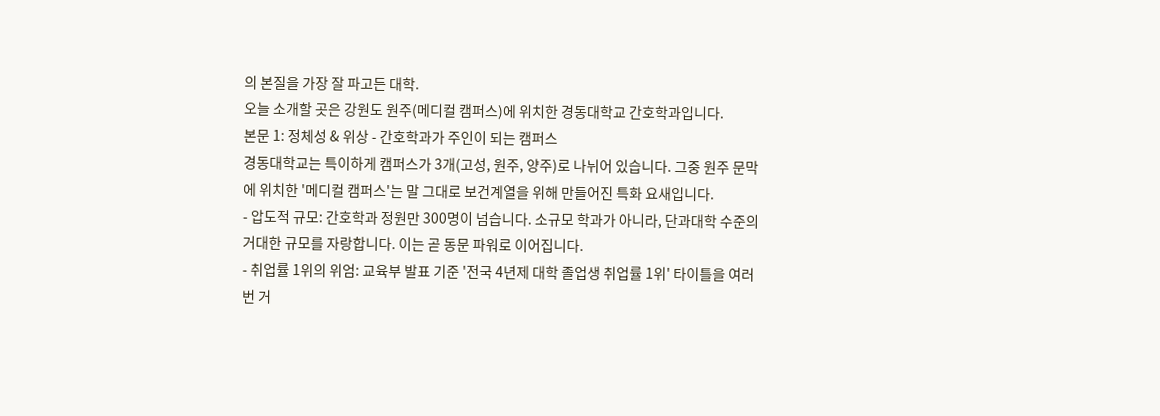의 본질을 가장 잘 파고든 대학.
오늘 소개할 곳은 강원도 원주(메디컬 캠퍼스)에 위치한 경동대학교 간호학과입니다.
본문 1: 정체성 & 위상 - 간호학과가 주인이 되는 캠퍼스
경동대학교는 특이하게 캠퍼스가 3개(고성, 원주, 양주)로 나뉘어 있습니다. 그중 원주 문막에 위치한 '메디컬 캠퍼스'는 말 그대로 보건계열을 위해 만들어진 특화 요새입니다.
- 압도적 규모: 간호학과 정원만 300명이 넘습니다. 소규모 학과가 아니라, 단과대학 수준의 거대한 규모를 자랑합니다. 이는 곧 동문 파워로 이어집니다.
- 취업률 1위의 위엄: 교육부 발표 기준 '전국 4년제 대학 졸업생 취업률 1위' 타이틀을 여러 번 거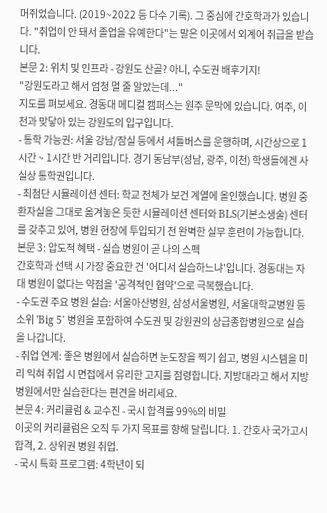머쥐었습니다. (2019~2022 등 다수 기록). 그 중심에 간호학과가 있습니다. "취업이 안 돼서 졸업을 유예한다"는 말은 이곳에서 외계어 취급을 받습니다.
본문 2: 위치 및 인프라 - 강원도 산골? 아니, 수도권 배후기지!
"강원도라고 해서 엄청 멀 줄 알았는데..."
지도를 펴보세요. 경동대 메디컬 캠퍼스는 원주 문막에 있습니다. 여주, 이천과 맞닿아 있는 강원도의 입구입니다.
- 통학 가능권: 서울 강남/잠실 등에서 셔틀버스를 운행하며, 시간상으로 1시간 ~ 1시간 반 거리입니다. 경기 동남부(성남, 광주, 이천) 학생들에겐 사실상 통학권입니다.
- 최첨단 시뮬레이션 센터: 학교 전체가 보건 계열에 올인했습니다. 병원 중환자실을 그대로 옮겨놓은 듯한 시뮬레이션 센터와 BLS(기본소생술) 센터를 갖추고 있어, 병원 현장에 투입되기 전 완벽한 실무 훈련이 가능합니다.
본문 3: 압도적 혜택 - 실습 병원이 곧 나의 스펙
간호학과 선택 시 가장 중요한 건 '어디서 실습하느냐'입니다. 경동대는 자대 병원이 없다는 약점을 '공격적인 협약'으로 극복했습니다.
- 수도권 주요 병원 실습: 서울아산병원, 삼성서울병원, 서울대학교병원 등 소위 'Big 5' 병원을 포함하여 수도권 및 강원권의 상급종합병원으로 실습을 나갑니다.
- 취업 연계: 좋은 병원에서 실습하면 눈도장을 찍기 쉽고, 병원 시스템을 미리 익혀 취업 시 면접에서 유리한 고지를 점령합니다. 지방대라고 해서 지방 병원에서만 실습한다는 편견을 버리세요.
본문 4: 커리큘럼 & 교수진 - 국시 합격률 99%의 비밀
이곳의 커리큘럼은 오직 두 가지 목표를 향해 달립니다. 1. 간호사 국가고시 합격, 2. 상위권 병원 취업.
- 국시 특화 프로그램: 4학년이 되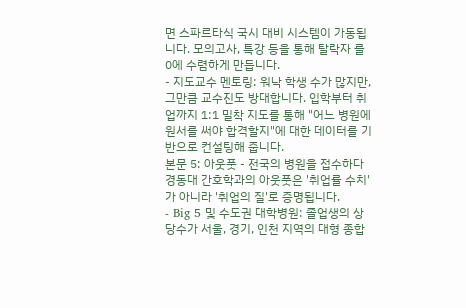면 스파르타식 국시 대비 시스템이 가동됩니다. 모의고사, 특강 등을 통해 탈락자 를 0에 수렴하게 만듭니다.
- 지도교수 멘토링: 워낙 학생 수가 많지만, 그만큼 교수진도 방대합니다. 입학부터 취업까지 1:1 밀착 지도를 통해 "어느 병원에 원서를 써야 합격할지"에 대한 데이터를 기반으로 컨설팅해 줍니다.
본문 5: 아웃풋 - 전국의 병원을 접수하다
경동대 간호학과의 아웃풋은 '취업률 수치'가 아니라 '취업의 질'로 증명됩니다.
- Big 5 및 수도권 대학병원: 졸업생의 상당수가 서울, 경기, 인천 지역의 대형 종합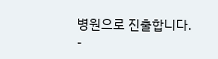병원으로 진출합니다.
-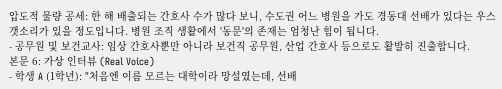압도적 물량 공세: 한 해 배출되는 간호사 수가 많다 보니, 수도권 어느 병원을 가도 경동대 선배가 있다는 우스갯소리가 있을 정도입니다. 병원 조직 생활에서 '동문'의 존재는 엄청난 힘이 됩니다.
- 공무원 및 보건교사: 임상 간호사뿐만 아니라 보건직 공무원, 산업 간호사 등으로도 활발히 진출합니다.
본문 6: 가상 인터뷰 (Real Voice)
- 학생 A (1학년): "처음엔 이름 모르는 대학이라 망설였는데, 선배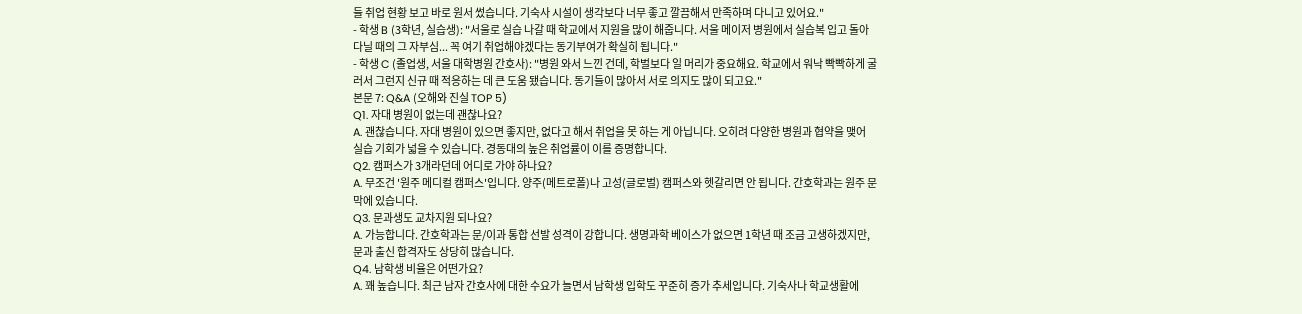들 취업 현황 보고 바로 원서 썼습니다. 기숙사 시설이 생각보다 너무 좋고 깔끔해서 만족하며 다니고 있어요."
- 학생 B (3학년, 실습생): "서울로 실습 나갈 때 학교에서 지원을 많이 해줍니다. 서울 메이저 병원에서 실습복 입고 돌아다닐 때의 그 자부심... 꼭 여기 취업해야겠다는 동기부여가 확실히 됩니다."
- 학생 C (졸업생, 서울 대학병원 간호사): "병원 와서 느낀 건데, 학벌보다 일 머리가 중요해요. 학교에서 워낙 빡빡하게 굴러서 그런지 신규 때 적응하는 데 큰 도움 됐습니다. 동기들이 많아서 서로 의지도 많이 되고요."
본문 7: Q&A (오해와 진실 TOP 5)
Q1. 자대 병원이 없는데 괜찮나요?
A. 괜찮습니다. 자대 병원이 있으면 좋지만, 없다고 해서 취업을 못 하는 게 아닙니다. 오히려 다양한 병원과 협약을 맺어 실습 기회가 넓을 수 있습니다. 경동대의 높은 취업률이 이를 증명합니다.
Q2. 캠퍼스가 3개라던데 어디로 가야 하나요?
A. 무조건 '원주 메디컬 캠퍼스'입니다. 양주(메트로폴)나 고성(글로벌) 캠퍼스와 헷갈리면 안 됩니다. 간호학과는 원주 문막에 있습니다.
Q3. 문과생도 교차지원 되나요?
A. 가능합니다. 간호학과는 문/이과 통합 선발 성격이 강합니다. 생명과학 베이스가 없으면 1학년 때 조금 고생하겠지만, 문과 출신 합격자도 상당히 많습니다.
Q4. 남학생 비율은 어떤가요?
A. 꽤 높습니다. 최근 남자 간호사에 대한 수요가 늘면서 남학생 입학도 꾸준히 증가 추세입니다. 기숙사나 학교생활에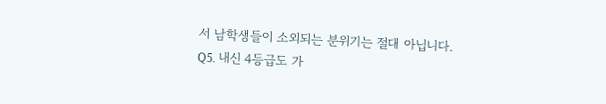서 남학생들이 소외되는 분위기는 절대 아닙니다.
Q5. 내신 4등급도 가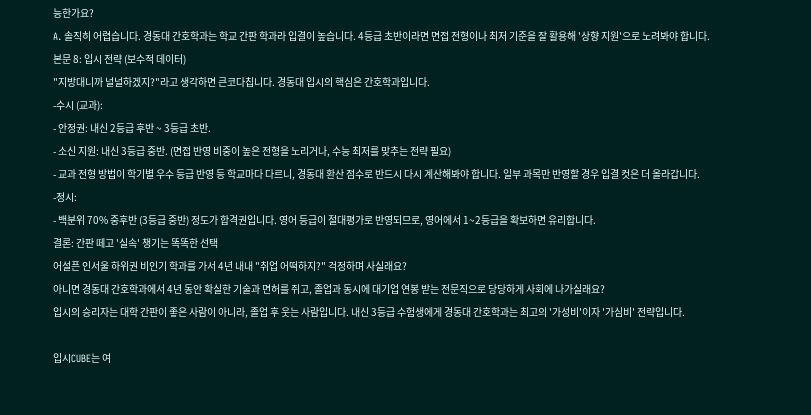능한가요?
A. 솔직히 어렵습니다. 경동대 간호학과는 학교 간판 학과라 입결이 높습니다. 4등급 초반이라면 면접 전형이나 최저 기준을 잘 활용해 '상향 지원'으로 노려봐야 합니다.
본문 8: 입시 전략 (보수적 데이터)
"지방대니까 널널하겠지?"라고 생각하면 큰코다칩니다. 경동대 입시의 핵심은 간호학과입니다.
-수시 (교과):
- 안정권: 내신 2등급 후반 ~ 3등급 초반.
- 소신 지원: 내신 3등급 중반. (면접 반영 비중이 높은 전형을 노리거나, 수능 최저를 맞추는 전략 필요)
- 교과 전형 방법이 학기별 우수 등급 반영 등 학교마다 다르니, 경동대 환산 점수로 반드시 다시 계산해봐야 합니다. 일부 과목만 반영할 경우 입결 컷은 더 올라갑니다.
-정시:
- 백분위 70% 중후반 (3등급 중반) 정도가 합격권입니다. 영어 등급이 절대평가로 반영되므로, 영어에서 1~2등급을 확보하면 유리합니다.
결론: 간판 떼고 '실속' 챙기는 똑똑한 선택
어설픈 인서울 하위권 비인기 학과를 가서 4년 내내 "취업 어떡하지?" 걱정하며 사실래요?
아니면 경동대 간호학과에서 4년 동안 확실한 기술과 면허를 쥐고, 졸업과 동시에 대기업 연봉 받는 전문직으로 당당하게 사회에 나가실래요?
입시의 승리자는 대학 간판이 좋은 사람이 아니라, 졸업 후 웃는 사람입니다. 내신 3등급 수험생에게 경동대 간호학과는 최고의 '가성비'이자 '가심비' 전략입니다.

입시CUBE는 여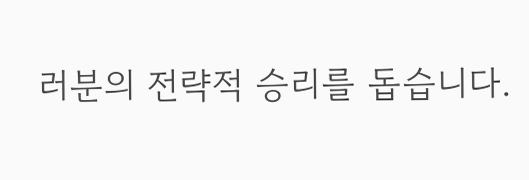러분의 전략적 승리를 돕습니다.